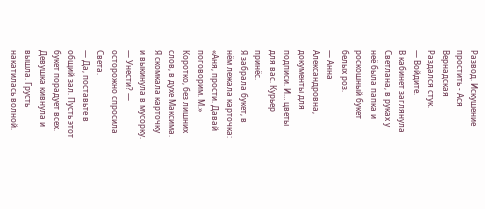Развод. Искушение простить - Ася Вернадская
Раздался стук.
— Войдите.
В кабинет заглянула Светлана, в руках у неё была папка и роскошный букет белых роз.
— Анна Александровна, документы для подписи. И… цветы для вас. Курьер принёс.
Я забрала букет, в нём лежала карточка: «Аня, прости. Давай поговорим. М.»
Коротко, без лишних слов, в духе Максима. Я скомкала карточку и выкинула в мусорку.
— Унести? — осторожно спросила Света.
— Да, поставьте в общий зал. Пусть этот букет порадует всех.
Девушка кивнула и вышла. Грусть накатилась волной.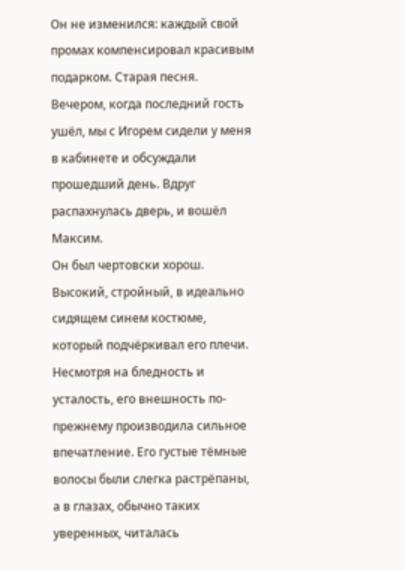Он не изменился: каждый свой промах компенсировал красивым подарком. Старая песня.
Вечером, когда последний гость ушёл, мы с Игорем сидели у меня в кабинете и обсуждали прошедший день. Вдруг распахнулась дверь, и вошёл Максим.
Он был чертовски хорош. Высокий, стройный, в идеально сидящем синем костюме, который подчёркивал его плечи. Несмотря на бледность и усталость, его внешность по-прежнему производила сильное впечатление. Его густые тёмные волосы были слегка растрёпаны, а в глазах, обычно таких уверенных, читалась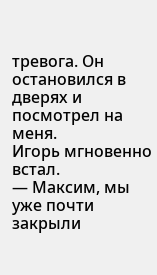тревога. Он остановился в дверях и посмотрел на меня.
Игорь мгновенно встал.
— Максим, мы уже почти закрыли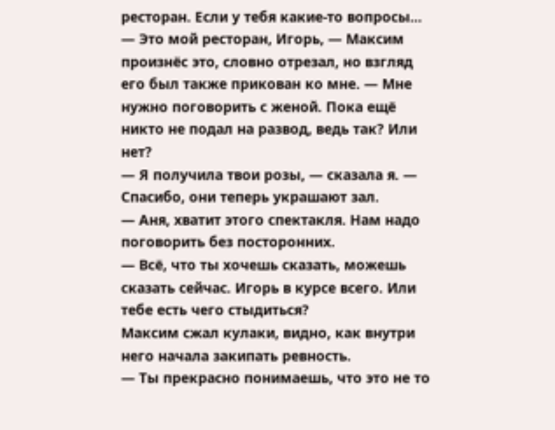ресторан. Если у тебя какие-то вопросы…
— Это мой ресторан, Игорь, — Максим произнёс это, словно отрезал, но взгляд его был также прикован ко мне. — Мне нужно поговорить с женой. Пока ещё никто не подал на развод, ведь так? Или нет?
— Я получила твои розы, — сказала я. — Спасибо, они теперь украшают зал.
— Аня, хватит этого спектакля. Нам надо поговорить без посторонних.
— Всё, что ты хочешь сказать, можешь сказать сейчас. Игорь в курсе всего. Или тебе есть чего стыдиться?
Максим сжал кулаки, видно, как внутри него начала закипать ревность.
— Ты прекрасно понимаешь, что это не то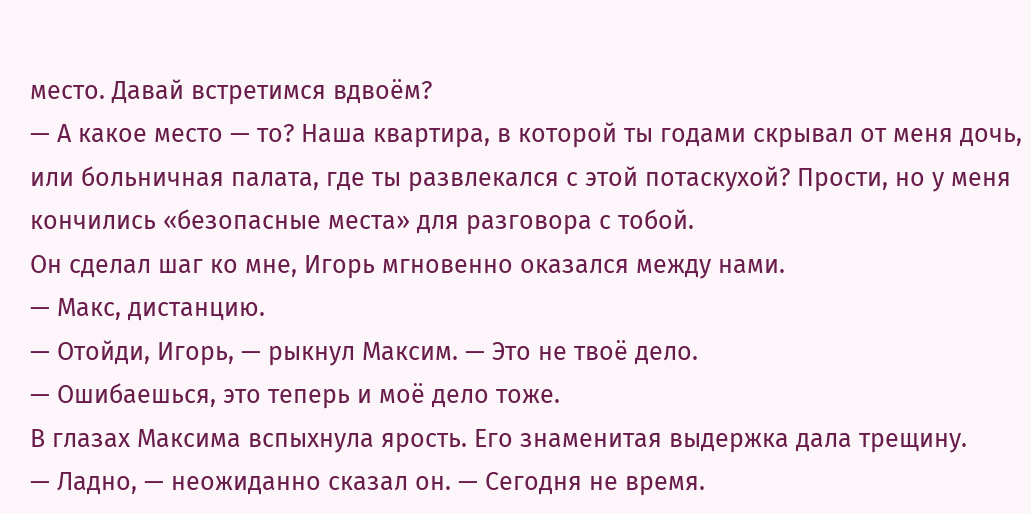место. Давай встретимся вдвоём?
— А какое место — то? Наша квартира, в которой ты годами скрывал от меня дочь, или больничная палата, где ты развлекался с этой потаскухой? Прости, но у меня кончились «безопасные места» для разговора с тобой.
Он сделал шаг ко мне, Игорь мгновенно оказался между нами.
— Макс, дистанцию.
— Отойди, Игорь, — рыкнул Максим. — Это не твоё дело.
— Ошибаешься, это теперь и моё дело тоже.
В глазах Максима вспыхнула ярость. Его знаменитая выдержка дала трещину.
— Ладно, — неожиданно сказал он. — Сегодня не время.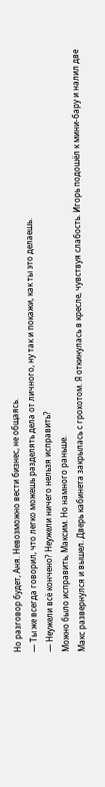Но разговор будет, Аня. Невозможно вести бизнес, не общаясь.
— Ты же всегда говорил, что легко можешь разделять дела от личного, ну так и покажи, как ты это делаешь.
— Неужели всё кончено? Неужели ничего нельзя исправить?
Можно было исправить, Максим. Но намного раньше.
Макс развернулся и вышел. Дверь кабинета закрылась с грохотом. Я откинулась в кресле, чувствуя слабость. Игорь подошёл к мини-бару и налил две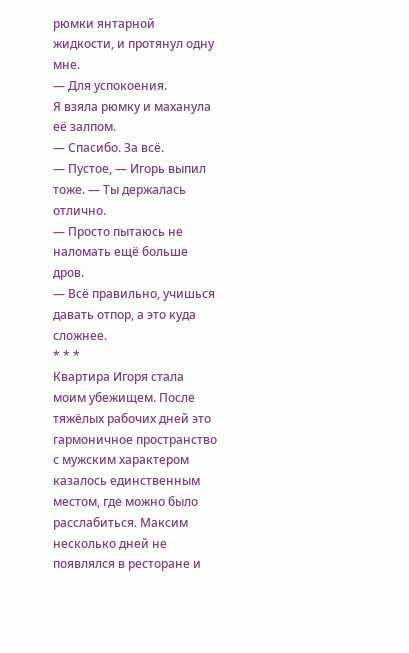рюмки янтарной жидкости, и протянул одну мне.
— Для успокоения.
Я взяла рюмку и маханула её залпом.
— Спасибо. За всё.
— Пустое, — Игорь выпил тоже. — Ты держалась отлично.
— Просто пытаюсь не наломать ещё больше дров.
— Всё правильно, учишься давать отпор, а это куда сложнее.
* * *
Квартира Игоря стала моим убежищем. После тяжёлых рабочих дней это гармоничное пространство с мужским характером казалось единственным местом, где можно было расслабиться. Максим несколько дней не появлялся в ресторане и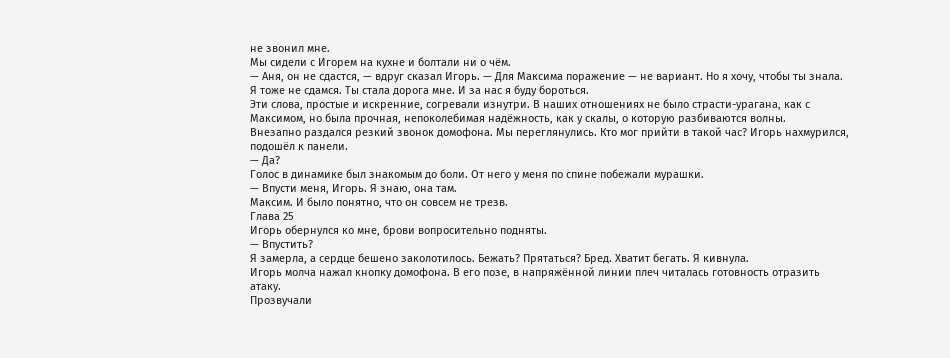не звонил мне.
Мы сидели с Игорем на кухне и болтали ни о чём.
— Аня, он не сдастся, — вдруг сказал Игорь. — Для Максима поражение — не вариант. Но я хочу, чтобы ты знала. Я тоже не сдамся. Ты стала дорога мне. И за нас я буду бороться.
Эти слова, простые и искренние, согревали изнутри. В наших отношениях не было страсти-урагана, как с Максимом, но была прочная, непоколебимая надёжность, как у скалы, о которую разбиваются волны.
Внезапно раздался резкий звонок домофона. Мы переглянулись. Кто мог прийти в такой час? Игорь нахмурился, подошёл к панели.
— Да?
Голос в динамике был знакомым до боли. От него у меня по спине побежали мурашки.
— Впусти меня, Игорь. Я знаю, она там.
Максим. И было понятно, что он совсем не трезв.
Глава 25
Игорь обернулся ко мне, брови вопросительно подняты.
— Впустить?
Я замерла, а сердце бешено заколотилось. Бежать? Прятаться? Бред. Хватит бегать. Я кивнула.
Игорь молча нажал кнопку домофона. В его позе, в напряжённой линии плеч читалась готовность отразить атаку.
Прозвучали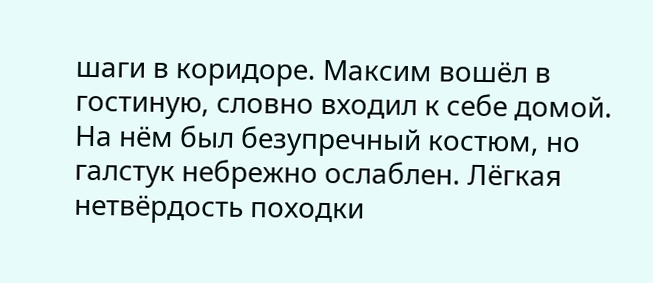шаги в коридоре. Максим вошёл в гостиную, словно входил к себе домой. На нём был безупречный костюм, но галстук небрежно ослаблен. Лёгкая нетвёрдость походки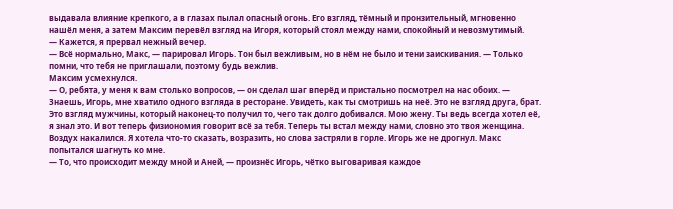выдавала влияние крепкого, а в глазах пылал опасный огонь. Его взгляд, тёмный и пронзительный, мгновенно нашёл меня, а затем Максим перевёл взгляд на Игоря, который стоял между нами, спокойный и невозмутимый.
— Кажется, я прервал нежный вечер.
— Всё нормально, Макс, — парировал Игорь. Тон был вежливым, но в нём не было и тени заискивания. — Только помни, что тебя не приглашали, поэтому будь вежлив.
Максим усмехнулся.
— О, ребята, у меня к вам столько вопросов, — он сделал шаг вперёд и пристально посмотрел на нас обоих. — Знаешь, Игорь, мне хватило одного взгляда в ресторане. Увидеть, как ты смотришь на неё. Это не взгляд друга, брат. Это взгляд мужчины, который наконец-то получил то, чего так долго добивался. Мою жену. Ты ведь всегда хотел её, я знал это. И вот теперь физиономия говорит всё за тебя. Теперь ты встал между нами, словно это твоя женщина.
Воздух накалился. Я хотела что-то сказать, возразить, но слова застряли в горле. Игорь же не дрогнул. Макс попытался шагнуть ко мне.
— То, что происходит между мной и Аней, — произнёс Игорь, чётко выговаривая каждое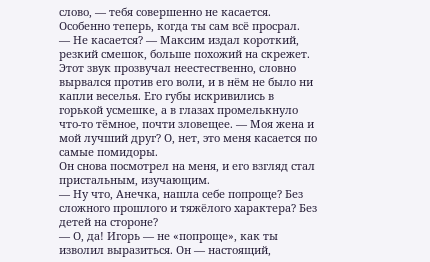слово, — тебя совершенно не касается. Особенно теперь, когда ты сам всё просрал.
— Не касается? — Максим издал короткий, резкий смешок, больше похожий на скрежет. Этот звук прозвучал неестественно, словно вырвался против его воли, и в нём не было ни капли веселья. Его губы искривились в горькой усмешке, а в глазах промелькнуло что-то тёмное, почти зловещее. — Моя жена и мой лучший друг? О, нет, это меня касается по самые помидоры.
Он снова посмотрел на меня, и его взгляд стал пристальным, изучающим.
— Ну что, Анечка, нашла себе попроще? Без сложного прошлого и тяжёлого характера? Без детей на стороне?
— О, да! Игорь — не «попроще», как ты изволил выразиться. Он — настоящий,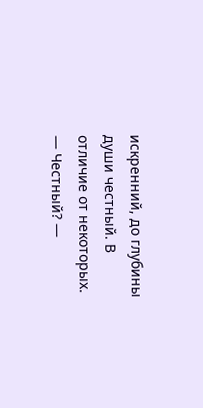искренний, до глубины души честный. В отличие от некоторых.
— Честный? —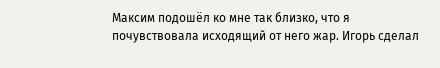Максим подошёл ко мне так близко, что я почувствовала исходящий от него жар. Игорь сделал